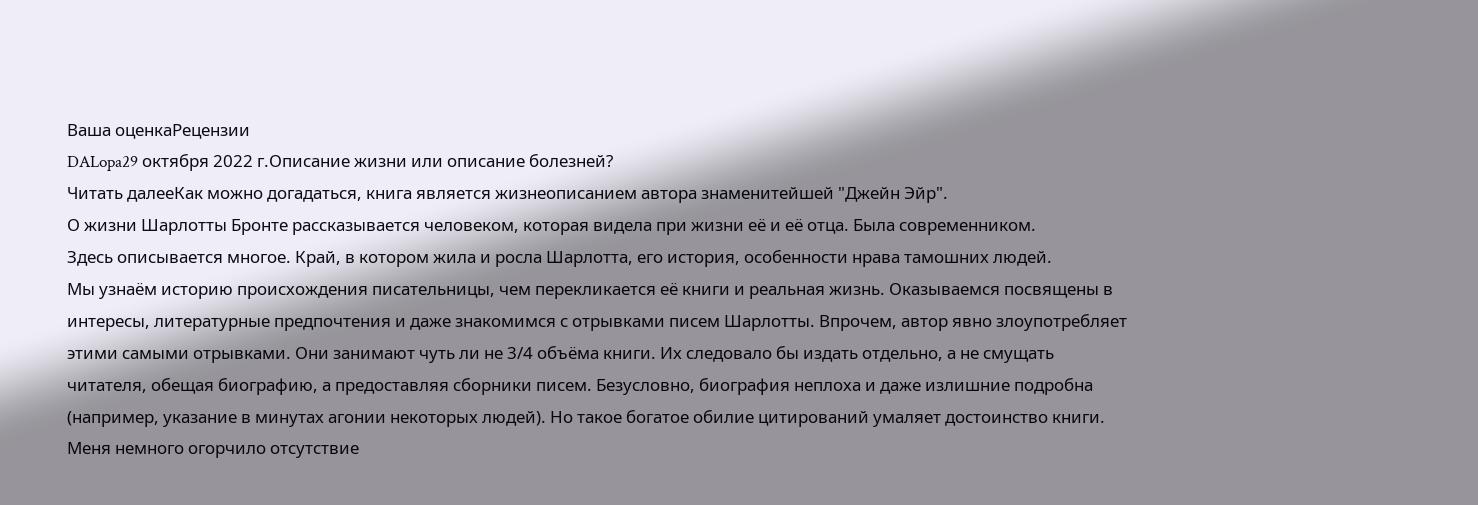Ваша оценкаРецензии
DALopa29 октября 2022 г.Описание жизни или описание болезней?
Читать далееКак можно догадаться, книга является жизнеописанием автора знаменитейшей "Джейн Эйр".
О жизни Шарлотты Бронте рассказывается человеком, которая видела при жизни её и её отца. Была современником.
Здесь описывается многое. Край, в котором жила и росла Шарлотта, его история, особенности нрава тамошних людей.
Мы узнаём историю происхождения писательницы, чем перекликается её книги и реальная жизнь. Оказываемся посвящены в интересы, литературные предпочтения и даже знакомимся с отрывками писем Шарлотты. Впрочем, автор явно злоупотребляет этими самыми отрывками. Они занимают чуть ли не 3/4 объёма книги. Их следовало бы издать отдельно, а не смущать читателя, обещая биографию, а предоставляя сборники писем. Безусловно, биография неплоха и даже излишние подробна (например, указание в минутах агонии некоторых людей). Но такое богатое обилие цитирований умаляет достоинство книги.
Меня немного огорчило отсутствие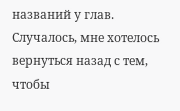названий у глав. Случалось, мне хотелось вернуться назад с тем, чтобы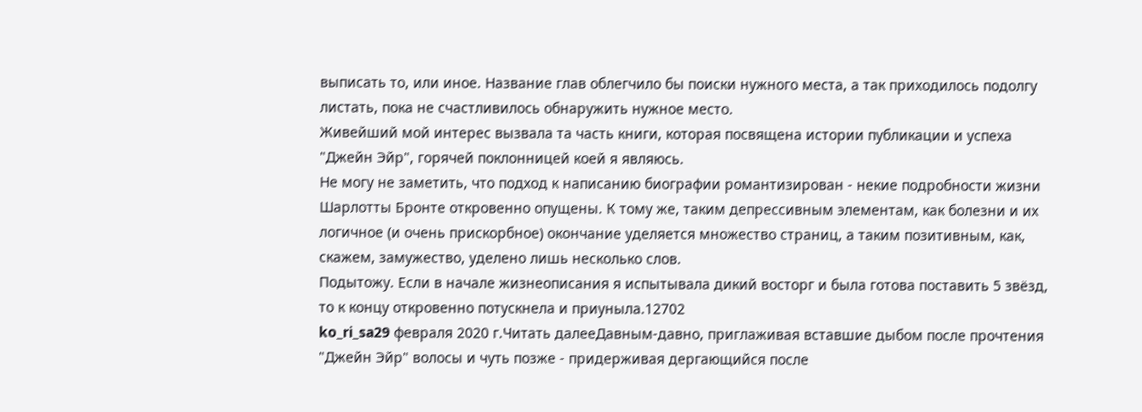выписать то, или иное. Название глав облегчило бы поиски нужного места, а так приходилось подолгу листать, пока не счастливилось обнаружить нужное место.
Живейший мой интерес вызвала та часть книги, которая посвящена истории публикации и успеха "Джейн Эйр", горячей поклонницей коей я являюсь.
Не могу не заметить, что подход к написанию биографии романтизирован - некие подробности жизни Шарлотты Бронте откровенно опущены. К тому же, таким депрессивным элементам, как болезни и их логичное (и очень прискорбное) окончание уделяется множество страниц, а таким позитивным, как, скажем, замужество, уделено лишь несколько слов.
Подытожу. Если в начале жизнеописания я испытывала дикий восторг и была готова поставить 5 звёзд, то к концу откровенно потускнела и приуныла.12702
ko_ri_sa29 февраля 2020 г.Читать далееДавным-давно, приглаживая вставшие дыбом после прочтения "Джейн Эйр" волосы и чуть позже - придерживая дергающийся после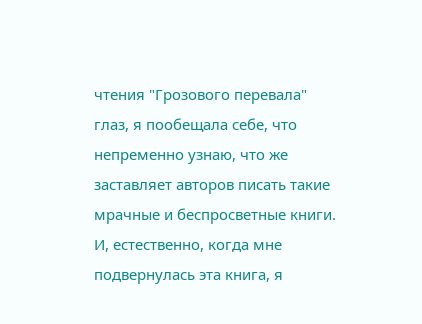чтения "Грозового перевала" глаз, я пообещала себе, что непременно узнаю, что же заставляет авторов писать такие мрачные и беспросветные книги. И, естественно, когда мне подвернулась эта книга, я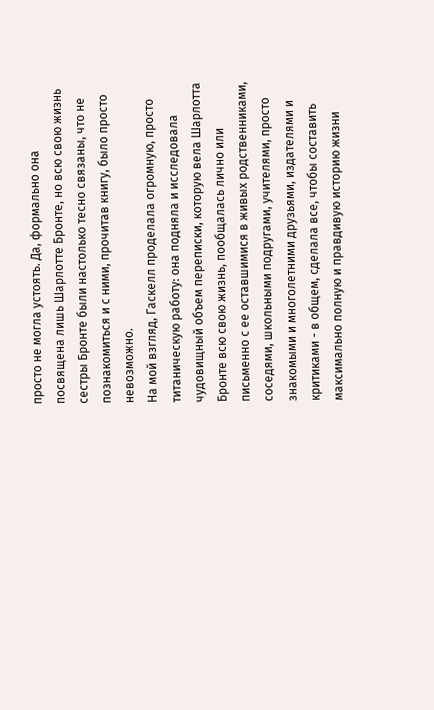просто не могла устоять. Да, формально она посвящена лишь Шарлотте Бронте, но всю свою жизнь сестры Бронте были настолько тесно связаны, что не познакомиться и с ними, прочитав книгу, было просто невозможно.
На мой взгляд, Гаскелл проделала огромную, просто титаническую работу: она подняла и исследовала чудовищный объем переписки, которую вела Шарлотта Бронте всю свою жизнь, пообщалась лично или письменно с ее оставшимися в живых родственниками, соседями, школьными подругами, учителями, просто знакомыми и многолетними друзьями, издателями и критиками - в общем, сделала все, чтобы составить максимально полную и правдивую историю жизни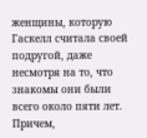женщины, которую Гаскелл считала своей подругой, даже несмотря на то, что знакомы они были всего около пяти лет. Причем,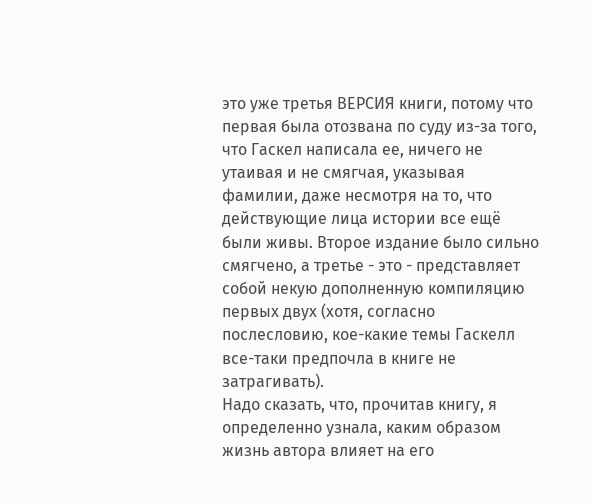это уже третья ВЕРСИЯ книги, потому что первая была отозвана по суду из-за того, что Гаскел написала ее, ничего не утаивая и не смягчая, указывая фамилии, даже несмотря на то, что действующие лица истории все ещё были живы. Второе издание было сильно смягчено, а третье - это - представляет собой некую дополненную компиляцию первых двух (хотя, согласно послесловию, кое-какие темы Гаскелл все-таки предпочла в книге не затрагивать).
Надо сказать, что, прочитав книгу, я определенно узнала, каким образом жизнь автора влияет на его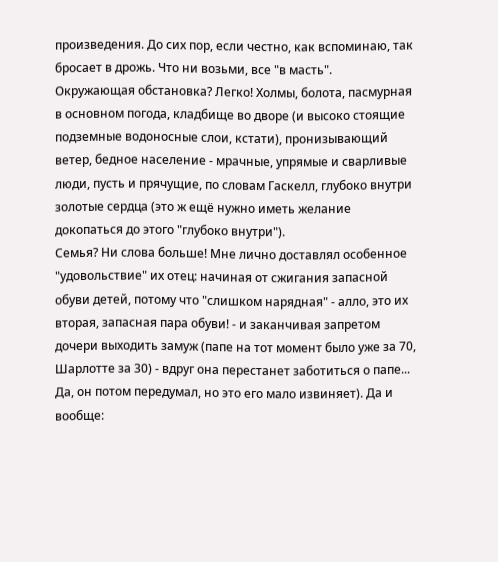произведения. До сих пор, если честно, как вспоминаю, так бросает в дрожь. Что ни возьми, все "в масть".
Окружающая обстановка? Легко! Холмы, болота, пасмурная в основном погода, кладбище во дворе (и высоко стоящие подземные водоносные слои, кстати), пронизывающий ветер, бедное население - мрачные, упрямые и сварливые люди, пусть и прячущие, по словам Гаскелл, глубоко внутри золотые сердца (это ж ещё нужно иметь желание докопаться до этого "глубоко внутри").
Семья? Ни слова больше! Мне лично доставлял особенное "удовольствие" их отец: начиная от сжигания запасной обуви детей, потому что "слишком нарядная" - алло, это их вторая, запасная пара обуви! - и заканчивая запретом дочери выходить замуж (папе на тот момент было уже за 70, Шарлотте за 30) - вдруг она перестанет заботиться о папе... Да, он потом передумал, но это его мало извиняет). Да и вообще: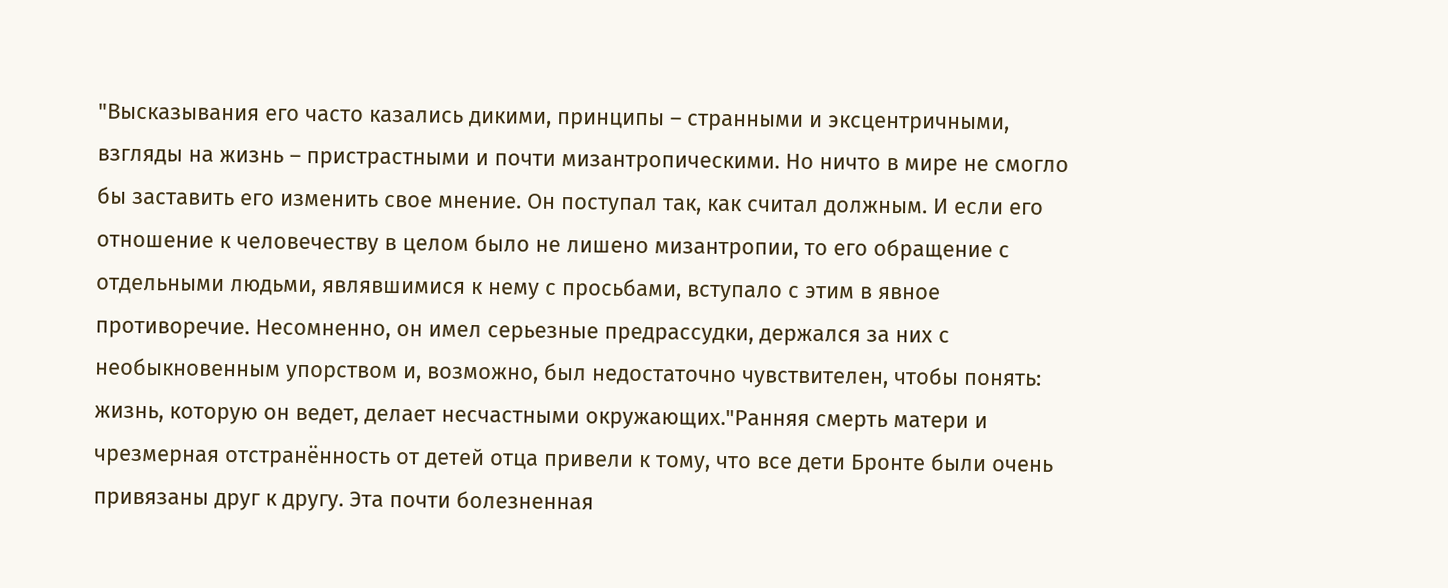"Высказывания его часто казались дикими, принципы – странными и эксцентричными, взгляды на жизнь – пристрастными и почти мизантропическими. Но ничто в мире не смогло бы заставить его изменить свое мнение. Он поступал так, как считал должным. И если его отношение к человечеству в целом было не лишено мизантропии, то его обращение с отдельными людьми, являвшимися к нему с просьбами, вступало с этим в явное противоречие. Несомненно, он имел серьезные предрассудки, держался за них с необыкновенным упорством и, возможно, был недостаточно чувствителен, чтобы понять: жизнь, которую он ведет, делает несчастными окружающих."Ранняя смерть матери и чрезмерная отстранённость от детей отца привели к тому, что все дети Бронте были очень привязаны друг к другу. Эта почти болезненная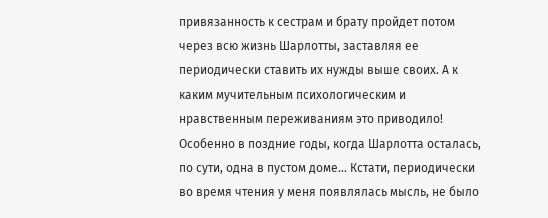привязанность к сестрам и брату пройдет потом через всю жизнь Шарлотты, заставляя ее периодически ставить их нужды выше своих. А к каким мучительным психологическим и нравственным переживаниям это приводило! Особенно в поздние годы, когда Шарлотта осталась, по сути, одна в пустом доме... Кстати, периодически во время чтения у меня появлялась мысль, не было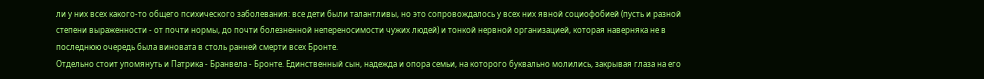ли у них всех какого-то общего психического заболевания: все дети были талантливы, но это сопровождалось у всех них явной социофобией (пусть и разной степени выраженности - от почти нормы, до почти болезненной непереносимости чужих людей) и тонкой нервной организацией, которая наверняка не в последнюю очередь была виновата в столь ранней смерти всех Бронте.
Отдельно стоит упомянуть и Патрика - Бранвела - Бронте. Единственный сын, надежда и опора семьи, на которого буквально молились, закрывая глаза на его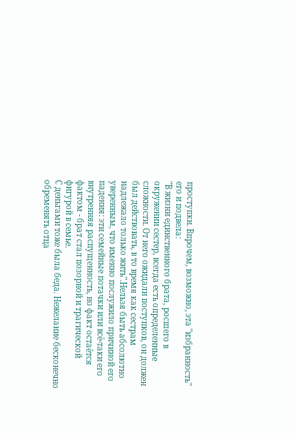проступки. Впрочем, возможно, эта "избранность" его и подвела:
"В жизни единственного брата, росшего в окружении сестер, всегда есть определенные сложности. От него ожидали поступков, он должен был действовать, в то время как сестрам надлежало только жить".Нельзя быть абсолютно уверенным, что именно послужило причиной его падения: эти семейные потачки или всё-таки его внутренняя распущенность, но факт остаётся фактом - брат стал позорной и трагической фигурой в семье.
С деньгами тоже была беда. Нежелание бесконечно обременять отца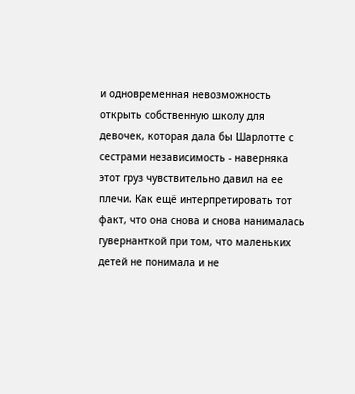и одновременная невозможность открыть собственную школу для девочек, которая дала бы Шарлотте с сестрами независимость - наверняка этот груз чувствительно давил на ее плечи. Как ещё интерпретировать тот факт, что она снова и снова нанималась гувернанткой при том, что маленьких детей не понимала и не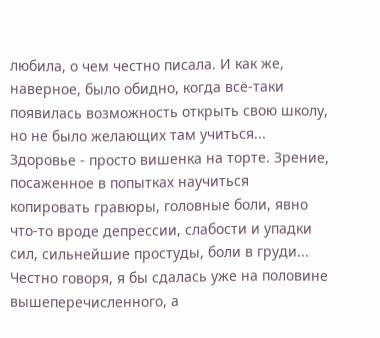любила, о чем честно писала. И как же, наверное, было обидно, когда всё-таки появилась возможность открыть свою школу, но не было желающих там учиться...
Здоровье - просто вишенка на торте. Зрение, посаженное в попытках научиться копировать гравюры, головные боли, явно что-то вроде депрессии, слабости и упадки сил, сильнейшие простуды, боли в груди...
Честно говоря, я бы сдалась уже на половине вышеперечисленного, а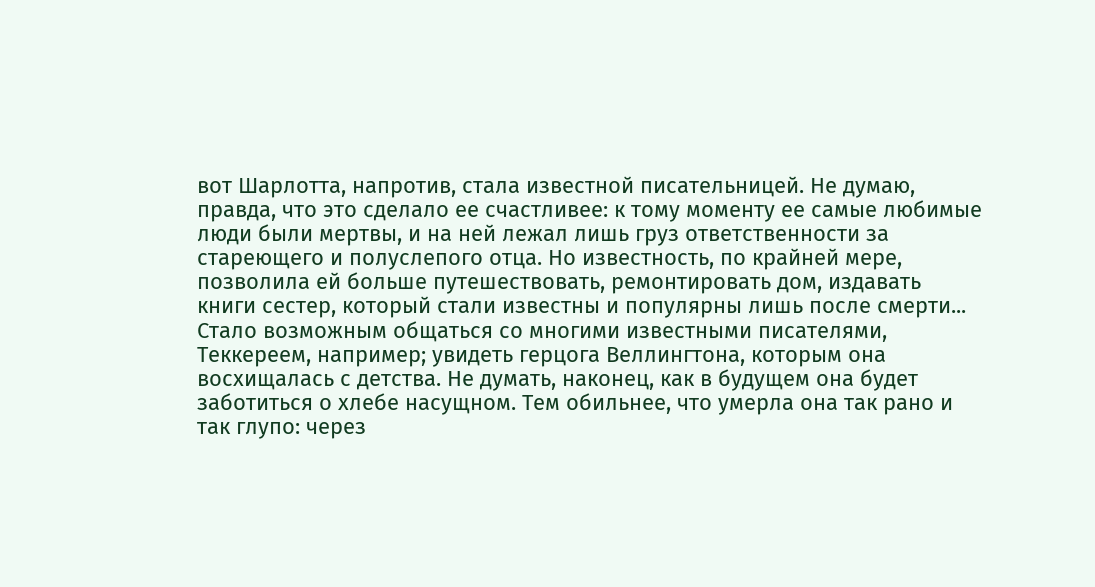вот Шарлотта, напротив, стала известной писательницей. Не думаю, правда, что это сделало ее счастливее: к тому моменту ее самые любимые люди были мертвы, и на ней лежал лишь груз ответственности за стареющего и полуслепого отца. Но известность, по крайней мере, позволила ей больше путешествовать, ремонтировать дом, издавать книги сестер, который стали известны и популярны лишь после смерти... Стало возможным общаться со многими известными писателями, Теккереем, например; увидеть герцога Веллингтона, которым она восхищалась с детства. Не думать, наконец, как в будущем она будет заботиться о хлебе насущном. Тем обильнее, что умерла она так рано и так глупо: через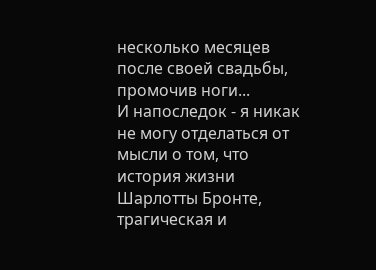несколько месяцев после своей свадьбы, промочив ноги...
И напоследок - я никак не могу отделаться от мысли о том, что история жизни Шарлотты Бронте, трагическая и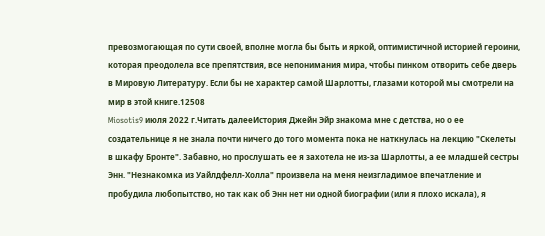превозмогающая по сути своей, вполне могла бы быть и яркой, оптимистичной историей героини, которая преодолела все препятствия, все непонимания мира, чтобы пинком отворить себе дверь в Мировую Литературу. Если бы не характер самой Шарлотты, глазами которой мы смотрели на мир в этой книге.12508
Miosotis9 июля 2022 г.Читать далееИстория Джейн Эйр знакома мне с детства, но о ее создательнице я не знала почти ничего до того момента пока не наткнулась на лекцию "Скелеты в шкафу Бронте". Забавно, но прослушать ее я захотела не из-за Шарлотты, а ее младшей сестры Энн. "Незнакомка из Уайлдфелл-Холла" произвела на меня неизгладимое впечатление и пробудила любопытство, но так как об Энн нет ни одной биографии (или я плохо искала), я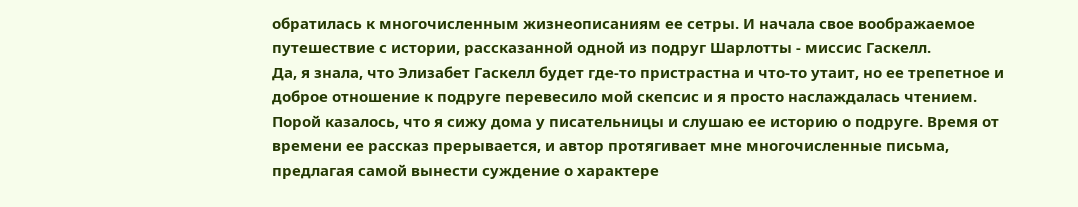обратилась к многочисленным жизнеописаниям ее сетры. И начала свое воображаемое путешествие с истории, рассказанной одной из подруг Шарлотты - миссис Гаскелл.
Да, я знала, что Элизабет Гаскелл будет где-то пристрастна и что-то утаит, но ее трепетное и доброе отношение к подруге перевесило мой скепсис и я просто наслаждалась чтением. Порой казалось, что я сижу дома у писательницы и слушаю ее историю о подруге. Время от времени ее рассказ прерывается, и автор протягивает мне многочисленные письма, предлагая самой вынести суждение о характере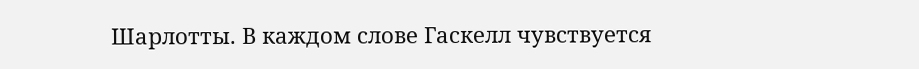Шарлотты. В каждом слове Гаскелл чувствуется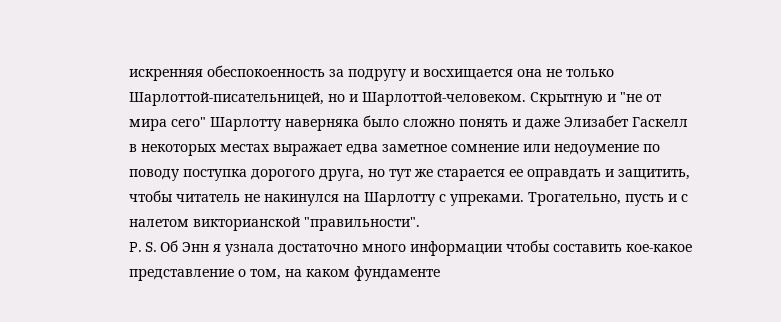искренняя обеспокоенность за подругу и восхищается она не только Шарлоттой-писательницей, но и Шарлоттой-человеком. Скрытную и "не от мира сего" Шарлотту наверняка было сложно понять и даже Элизабет Гаскелл в некоторых местах выражает едва заметное сомнение или недоумение по поводу поступка дорогого друга, но тут же старается ее оправдать и защитить, чтобы читатель не накинулся на Шарлотту с упреками. Трогательно, пусть и с налетом викторианской "правильности".
P. S. Об Энн я узнала достаточно много информации чтобы составить кое-какое представление о том, на каком фундаменте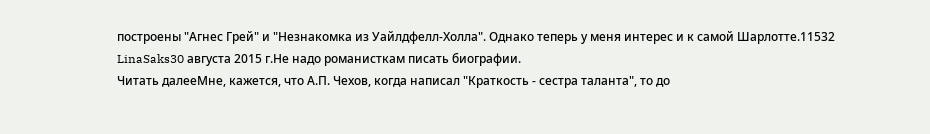построены "Агнес Грей" и "Незнакомка из Уайлдфелл-Холла". Однако теперь у меня интерес и к самой Шарлотте.11532
LinaSaks30 августа 2015 г.Не надо романисткам писать биографии.
Читать далееМне, кажется, что А.П. Чехов, когда написал "Краткость - сестра таланта", то до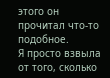этого он прочитал что-то подобное.
Я просто взвыла от того, сколько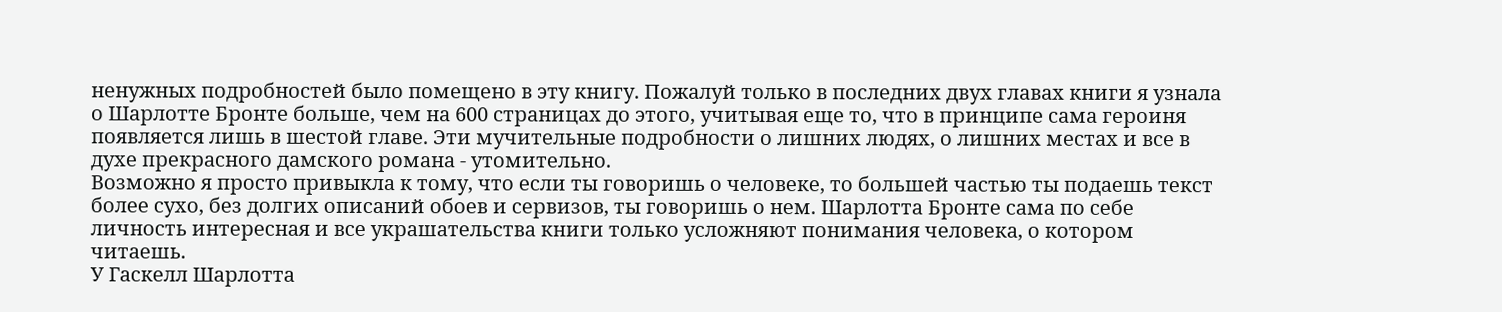ненужных подробностей было помещено в эту книгу. Пожалуй только в последних двух главах книги я узнала о Шарлотте Бронте больше, чем на 600 страницах до этого, учитывая еще то, что в принципе сама героиня появляется лишь в шестой главе. Эти мучительные подробности о лишних людях, о лишних местах и все в духе прекрасного дамского романа - утомительно.
Возможно я просто привыкла к тому, что если ты говоришь о человеке, то большей частью ты подаешь текст более сухо, без долгих описаний обоев и сервизов, ты говоришь о нем. Шарлотта Бронте сама по себе личность интересная и все украшательства книги только усложняют понимания человека, о котором читаешь.
У Гаскелл Шарлотта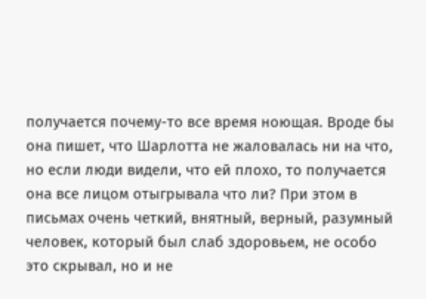получается почему-то все время ноющая. Вроде бы она пишет, что Шарлотта не жаловалась ни на что, но если люди видели, что ей плохо, то получается она все лицом отыгрывала что ли? При этом в письмах очень четкий, внятный, верный, разумный человек, который был слаб здоровьем, не особо это скрывал, но и не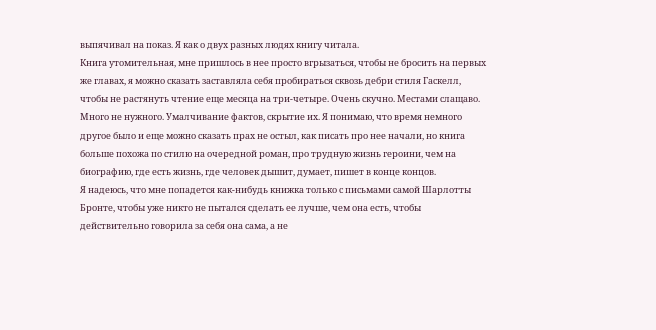выпячивал на показ. Я как о двух разных людях книгу читала.
Книга утомительная, мне пришлось в нее просто вгрызаться, чтобы не бросить на первых же главах, я можно сказать заставляла себя пробираться сквозь дебри стиля Гаскелл, чтобы не растянуть чтение еще месяца на три-четыре. Очень скучно. Местами слащаво. Много не нужного. Умалчивание фактов, скрытие их. Я понимаю, что время немного другое было и еще можно сказать прах не остыл, как писать про нее начали, но книга больше похожа по стилю на очередной роман, про трудную жизнь героини, чем на биографию, где есть жизнь, где человек дышит, думает, пишет в конце концов.
Я надеюсь, что мне попадется как-нибудь книжка только с письмами самой Шарлотты Бронте, чтобы уже никто не пытался сделать ее лучше, чем она есть, чтобы действительно говорила за себя она сама, а не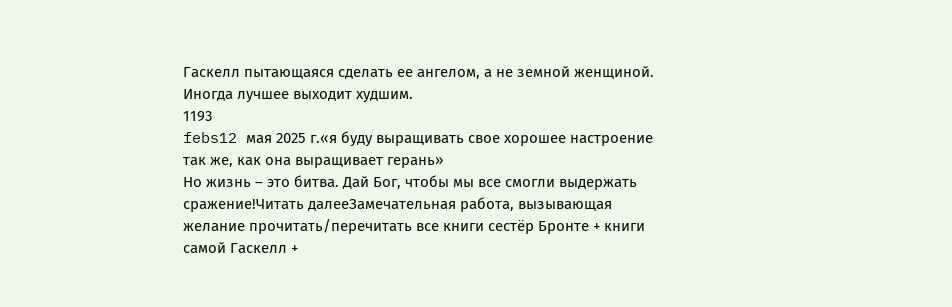Гаскелл пытающаяся сделать ее ангелом, а не земной женщиной. Иногда лучшее выходит худшим.
1193
febs12 мая 2025 г.«я буду выращивать свое хорошее настроение так же, как она выращивает герань»
Но жизнь – это битва. Дай Бог, чтобы мы все смогли выдержать сражение!Читать далееЗамечательная работа, вызывающая желание прочитать/перечитать все книги сестёр Бронте + книги самой Гаскелл +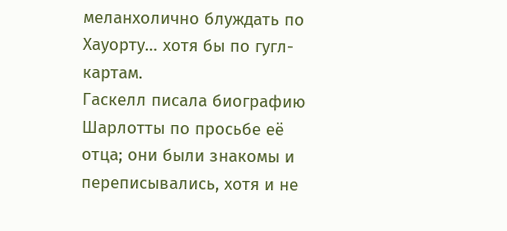меланхолично блуждать по Хауорту… хотя бы по гугл-картам.
Гаскелл писала биографию Шарлотты по просьбе её отца; они были знакомы и переписывались, хотя и не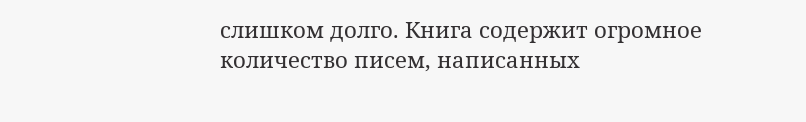слишком долго. Книга содержит огромное количество писем, написанных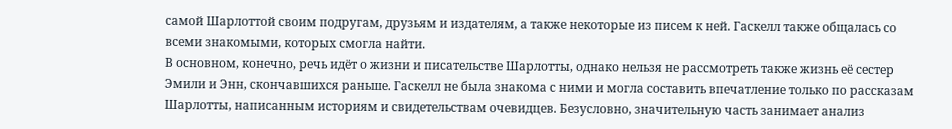самой Шарлоттой своим подругам, друзьям и издателям, а также некоторые из писем к ней. Гаскелл также общалась со всеми знакомыми, которых смогла найти.
В основном, конечно, речь идёт о жизни и писательстве Шарлотты, однако нельзя не рассмотреть также жизнь её сестер Эмили и Энн, скончавшихся раньше. Гаскелл не была знакома с ними и могла составить впечатление только по рассказам Шарлотты, написанным историям и свидетельствам очевидцев. Безусловно, значительную часть занимает анализ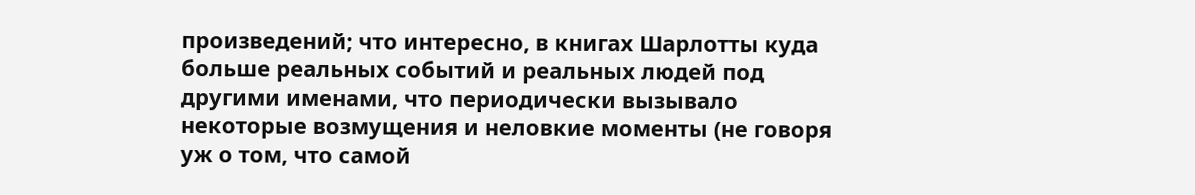произведений; что интересно, в книгах Шарлотты куда больше реальных событий и реальных людей под другими именами, что периодически вызывало некоторые возмущения и неловкие моменты (не говоря уж о том, что самой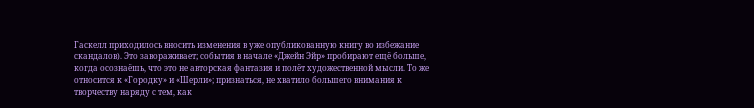Гаскелл приходилось вносить изменения в уже опубликованную книгу во избежание скандалов). Это завораживает; события в начале «Джейн Эйр» пробирают ещё больше, когда осознаёшь, что это не авторская фантазия и полёт художественной мысли. То же относится к «Городку» и «Шерли»; признаться, не хватило большего внимания к творчеству наряду с тем, как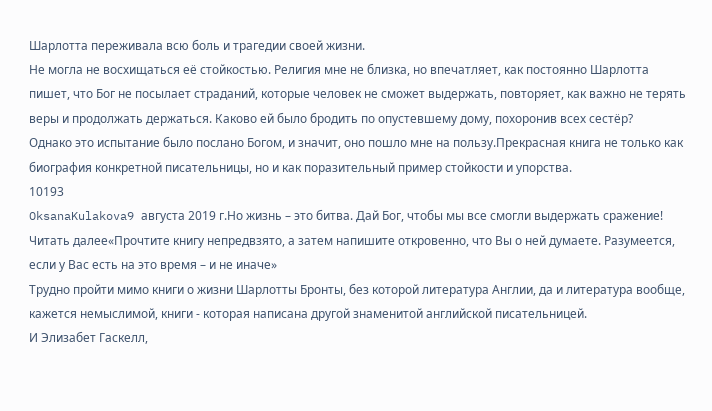Шарлотта переживала всю боль и трагедии своей жизни.
Не могла не восхищаться её стойкостью. Религия мне не близка, но впечатляет, как постоянно Шарлотта пишет, что Бог не посылает страданий, которые человек не сможет выдержать, повторяет, как важно не терять веры и продолжать держаться. Каково ей было бродить по опустевшему дому, похоронив всех сестёр?
Однако это испытание было послано Богом, и значит, оно пошло мне на пользу.Прекрасная книга не только как биография конкретной писательницы, но и как поразительный пример стойкости и упорства.
10193
OksanaKulakova9 августа 2019 г.Но жизнь – это битва. Дай Бог, чтобы мы все смогли выдержать сражение!
Читать далее«Прочтите книгу непредвзято, а затем напишите откровенно, что Вы о ней думаете. Разумеется, если у Вас есть на это время – и не иначе»
Трудно пройти мимо книги о жизни Шарлотты Бронты, без которой литература Англии, да и литература вообще, кажется немыслимой, книги - которая написана другой знаменитой английской писательницей.
И Элизабет Гаскелл,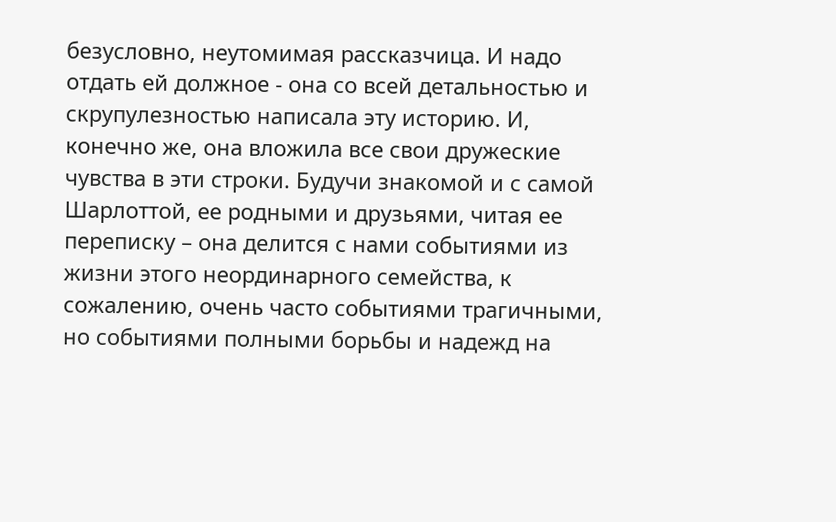безусловно, неутомимая рассказчица. И надо отдать ей должное - она со всей детальностью и скрупулезностью написала эту историю. И, конечно же, она вложила все свои дружеские чувства в эти строки. Будучи знакомой и с самой Шарлоттой, ее родными и друзьями, читая ее переписку – она делится с нами событиями из жизни этого неординарного семейства, к сожалению, очень часто событиями трагичными, но событиями полными борьбы и надежд на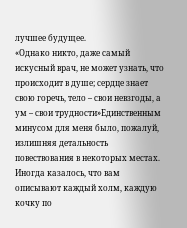лучшее будущее.
«Однако никто, даже самый искусный врач, не может узнать, что происходит в душе; сердце знает свою горечь, тело – свои невзгоды, а ум – свои трудности»Единственным минусом для меня было, пожалуй, излишняя детальность повествования в некоторых местах. Иногда казалось, что вам описывают каждый холм, каждую кочку по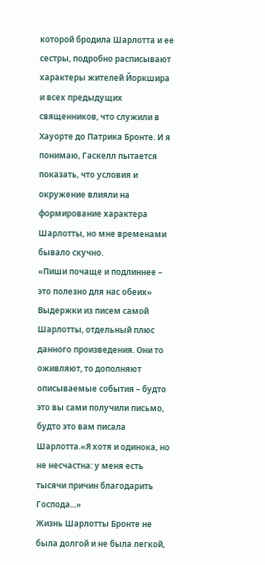которой бродила Шарлотта и ее сестры, подробно расписывают характеры жителей Йоркшира и всех предыдущих священников, что служили в Хауорте до Патрика Бронте. И я понимаю, Гаскелл пытается показать, что условия и окружение влияли на формирование характера Шарлотты, но мне временами бывало скучно.
«Пиши почаще и подлиннее – это полезно для нас обеих»
Выдержки из писем самой Шарлотты, отдельный плюс данного произведения. Они то оживляют, то дополняют описываемые события – будто это вы сами получили письмо, будто это вам писала Шарлотта.«Я хотя и одинока, но не несчастна: у меня есть тысячи причин благодарить Господа...»
Жизнь Шарлотты Бронте не была долгой и не была легкой,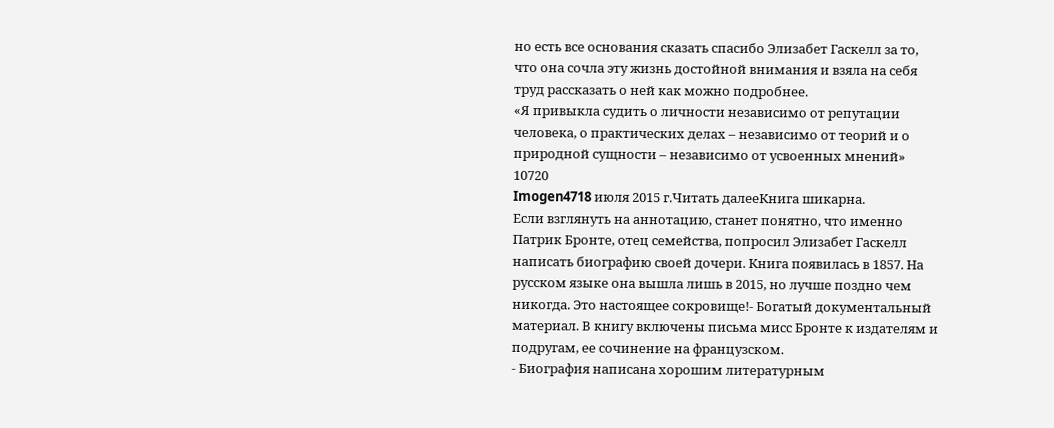но есть все основания сказать спасибо Элизабет Гаскелл за то, что она сочла эту жизнь достойной внимания и взяла на себя труд рассказать о ней как можно подробнее.
«Я привыкла судить о личности независимо от репутации человека, о практических делах – независимо от теорий и о природной сущности – независимо от усвоенных мнений»
10720
Imogen4718 июля 2015 г.Читать далееКнига шикарна.
Если взглянуть на аннотацию, станет понятно, что именно Патрик Бронте, отец семейства, попросил Элизабет Гаскелл написать биографию своей дочери. Книга появилась в 1857. На русском языке она вышла лишь в 2015, но лучше поздно чем никогда. Это настоящее сокровище!- Богатый документальный материал. В книгу включены письма мисс Бронте к издателям и подругам, ее сочинение на французском.
- Биография написана хорошим литературным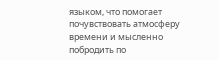языком, что помогает почувствовать атмосферу времени и мысленно побродить по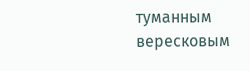туманным вересковым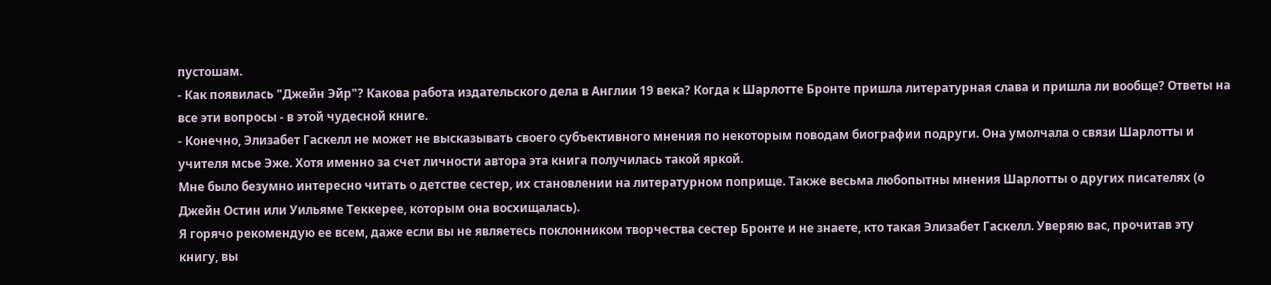пустошам.
- Как появилась "Джейн Эйр"? Какова работа издательского дела в Англии 19 века? Когда к Шарлотте Бронте пришла литературная слава и пришла ли вообще? Ответы на все эти вопросы - в этой чудесной книге.
- Конечно, Элизабет Гаскелл не может не высказывать своего субъективного мнения по некоторым поводам биографии подруги. Она умолчала о связи Шарлотты и учителя мсье Эже. Хотя именно за счет личности автора эта книга получилась такой яркой.
Мне было безумно интересно читать о детстве сестер, их становлении на литературном поприще. Также весьма любопытны мнения Шарлотты о других писателях (о Джейн Остин или Уильяме Теккерее, которым она восхищалась).
Я горячо рекомендую ее всем, даже если вы не являетесь поклонником творчества сестер Бронте и не знаете, кто такая Элизабет Гаскелл. Уверяю вас, прочитав эту книгу, вы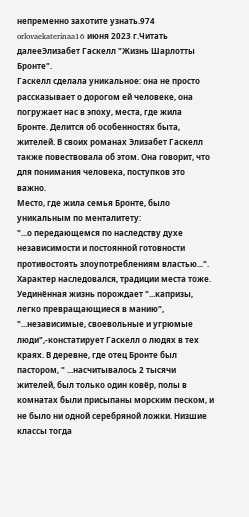непременно захотите узнать.974
orlovaekaterinaa16 июня 2023 г.Читать далееЭлизабет Гаскелл "Жизнь Шарлотты Бронте".
Гаскелл сделала уникальное: она не просто рассказывает о дорогом ей человеке, она погружает нас в эпоху, места, где жила Бронте. Делится об особенностях быта, жителей. В своих романах Элизабет Гаскелл также повествовала об этом. Она говорит, что для понимания человека, поступков это важно.
Место, где жила семья Бронте, было уникальным по менталитету:
"...о передающемся по наследству духе независимости и постоянной готовности противостоять злоупотреблениям властью...". Характер наследовался, традиции места тоже. Уединённая жизнь порождает "...капризы, легко превращающиеся в манию", "...независимые, своевольные и угрюмые люди",-констатирует Гаскелл о людях в тех краях. В деревне, где отец Бронте был пастором, " ...насчитывалось 2 тысячи жителей, был только один ковёр, полы в комнатах были присыпаны морским песком, и не было ни одной серебряной ложки. Низшие классы тогда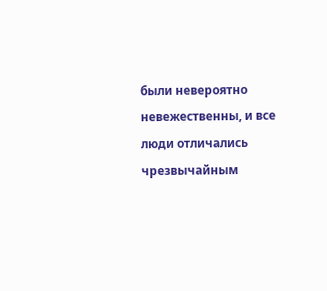были невероятно невежественны, и все люди отличались чрезвычайным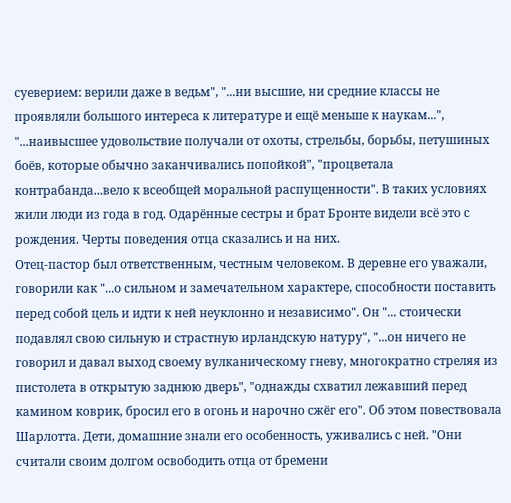суеверием: верили даже в ведьм", "...ни высшие, ни средние классы не проявляли большого интереса к литературе и ещё меньше к наукам...", "...наивысшее удовольствие получали от охоты, стрельбы, борьбы, петушиных боёв, которые обычно заканчивались попойкой", "процветала контрабанда...вело к всеобщей моральной распущенности". В таких условиях жили люди из года в год. Одарённые сестры и брат Бронте видели всё это с рождения. Черты поведения отца сказались и на них.
Отец-пастор был ответственным, честным человеком. В деревне его уважали, говорили как "...о сильном и замечательном характере, способности поставить перед собой цель и идти к ней неуклонно и независимо". Он "... стоически подавлял свою сильную и страстную ирландскую натуру", "...он ничего не говорил и давал выход своему вулканическому гневу, многократно стреляя из пистолета в открытую заднюю дверь", "однажды схватил лежавший перед камином коврик, бросил его в огонь и нарочно сжёг его". Об этом повествовала Шарлотта. Дети, домашние знали его особенность, уживались с ней. "Они считали своим долгом освободить отца от бремени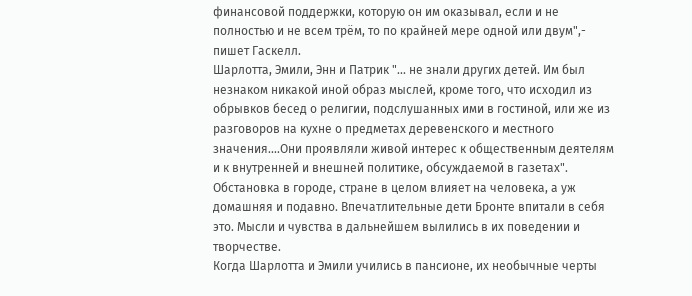финансовой поддержки, которую он им оказывал, если и не полностью и не всем трём, то по крайней мере одной или двум",- пишет Гаскелл.
Шарлотта, Эмили, Энн и Патрик "... не знали других детей. Им был незнаком никакой иной образ мыслей, кроме того, что исходил из обрывков бесед о религии, подслушанных ими в гостиной, или же из разговоров на кухне о предметах деревенского и местного значения....Они проявляли живой интерес к общественным деятелям и к внутренней и внешней политике, обсуждаемой в газетах". Обстановка в городе, стране в целом влияет на человека, а уж домашняя и подавно. Впечатлительные дети Бронте впитали в себя это. Мысли и чувства в дальнейшем вылились в их поведении и творчестве.
Когда Шарлотта и Эмили учились в пансионе, их необычные черты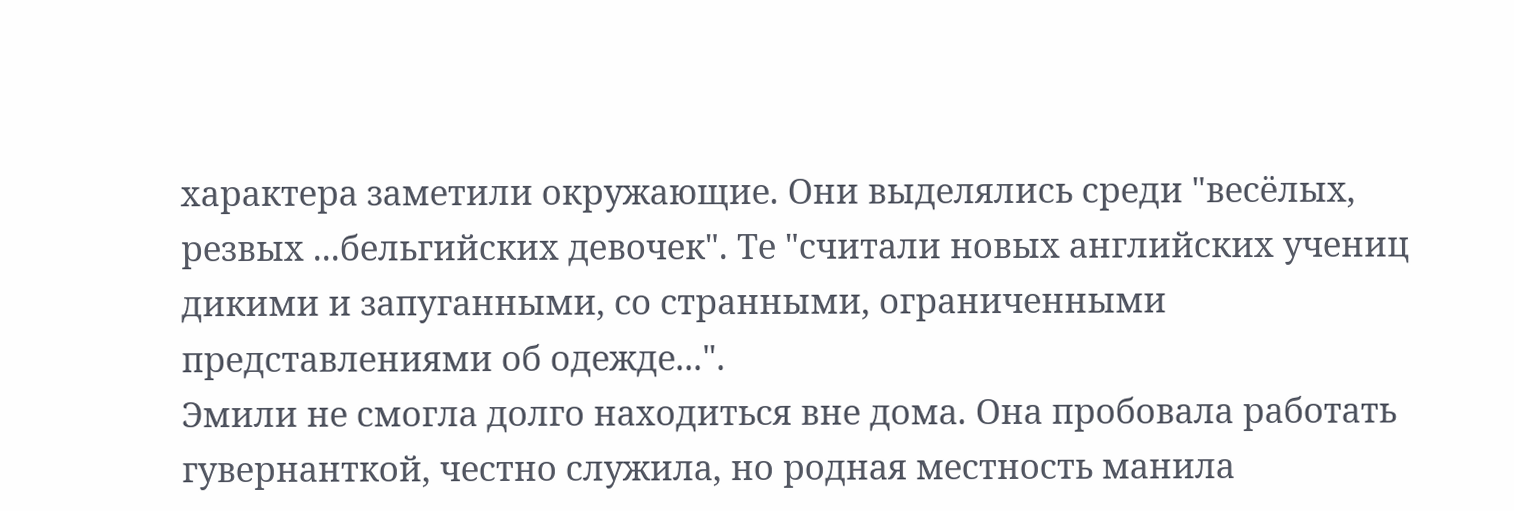характера заметили окружающие. Они выделялись среди "весёлых, резвых ...бельгийских девочек". Те "считали новых английских учениц дикими и запуганными, со странными, ограниченными представлениями об одежде...".
Эмили не смогла долго находиться вне дома. Она пробовала работать гувернанткой, честно служила, но родная местность манила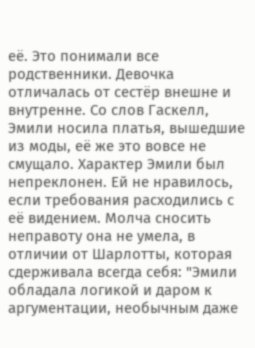её. Это понимали все родственники. Девочка отличалась от сестёр внешне и внутренне. Со слов Гаскелл, Эмили носила платья, вышедшие из моды, её же это вовсе не смущало. Характер Эмили был непреклонен. Ей не нравилось, если требования расходились с её видением. Молча сносить неправоту она не умела, в отличии от Шарлотты, которая сдерживала всегда себя: "Эмили обладала логикой и даром к аргументации, необычным даже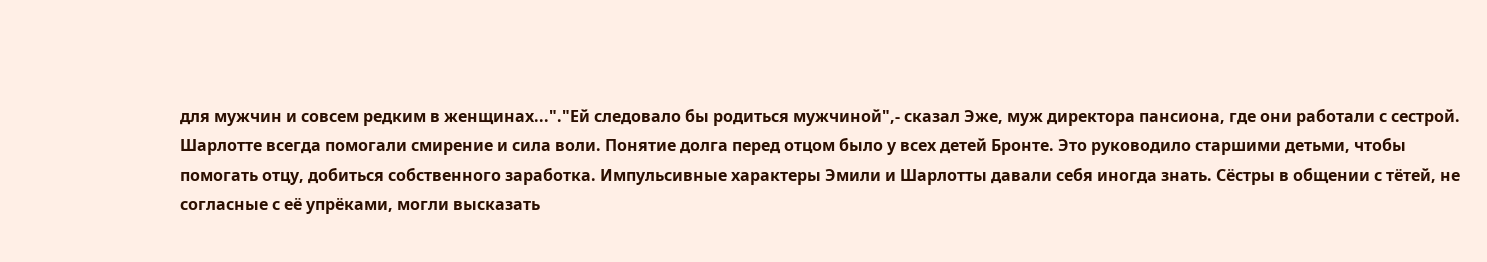для мужчин и совсем редким в женщинах..."."Ей следовало бы родиться мужчиной",- сказал Эже, муж директора пансиона, где они работали с сестрой.
Шарлотте всегда помогали смирение и сила воли. Понятие долга перед отцом было у всех детей Бронте. Это руководило старшими детьми, чтобы помогать отцу, добиться собственного заработка. Импульсивные характеры Эмили и Шарлотты давали себя иногда знать. Сёстры в общении с тётей, не согласные с её упрёками, могли высказать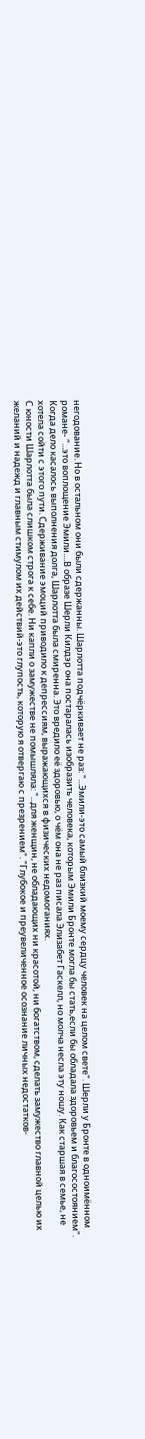негодование. Но в остальном они были сдержанны. Шарлотта подчёркивает не раз: "...Эмили-это самый близкий моему сердцу человек на целом свете". Шерли у Бронте в одноимённом романе- "...это воплощение Эмили....В образе Шерли Килдэр она постаралась изобразить человека, которым Эмили Бронте могла бы стать,если бы обладала здоровьем и благосостоянием". Когда дело касалось выполнения долга, Шарлотта была смиренна. Это вредило её здоровью, о чём она не раз писала Элизабет Гаскелл, но молча несла эту ношу. Как старшая в семье, не хотела сойти с этого пути. Сдерживание эмоций приводило к депрессиям, выражающихся в физических недомоганиях.
С юности Шарлотта была слишком строга к себе. Ни капли о замужестве не помышляла: "...для женщин, не обладающих ни красотой, ни богатством, сделать замужество главной целью их желаний и надежд и главным стимулом их действий-это глупость, которую я отвергаю с презрением". "Глубокое и преувеличенное осознание личных недостатков-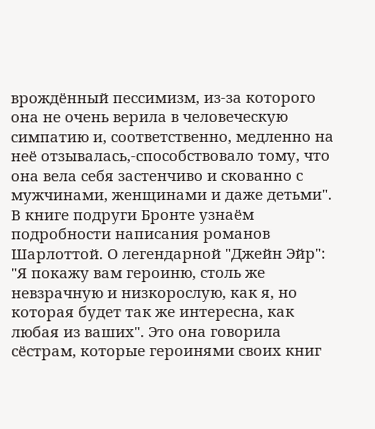врождённый пессимизм, из-за которого она не очень верила в человеческую симпатию и, соответственно, медленно на неё отзывалась,-способствовало тому, что она вела себя застенчиво и скованно с мужчинами, женщинами и даже детьми".
В книге подруги Бронте узнаём подробности написания романов Шарлоттой. О легендарной "Джейн Эйр": "Я покажу вам героиню, столь же невзрачную и низкорослую, как я, но которая будет так же интересна, как любая из ваших". Это она говорила сёстрам, которые героинями своих книг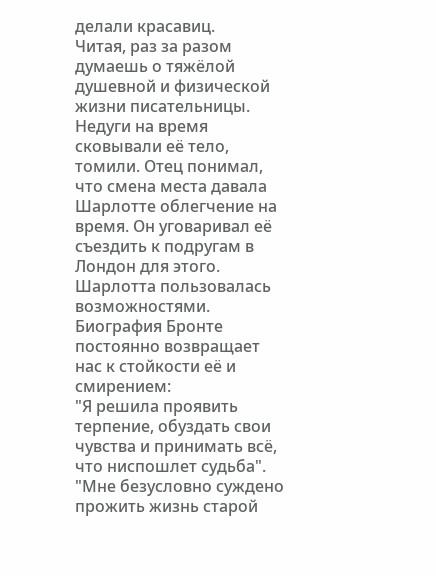делали красавиц.
Читая, раз за разом думаешь о тяжёлой душевной и физической жизни писательницы. Недуги на время сковывали её тело, томили. Отец понимал, что смена места давала Шарлотте облегчение на время. Он уговаривал её съездить к подругам в Лондон для этого. Шарлотта пользовалась возможностями.
Биография Бронте постоянно возвращает нас к стойкости её и смирением:
"Я решила проявить терпение, обуздать свои чувства и принимать всё, что ниспошлет судьба". "Мне безусловно суждено прожить жизнь старой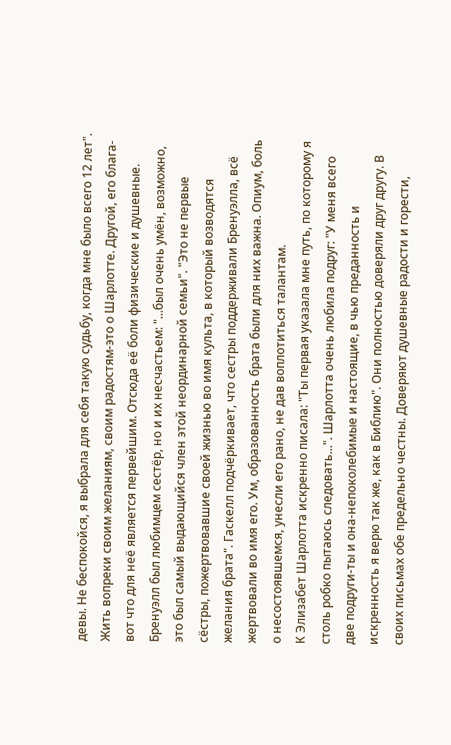девы. Не беспокойся, я выбрала для себя такую судьбу, когда мне было всего 12 лет". Жить вопреки своим желаниям, своим радостям-это о Шарлотте. Другой, его блага-вот что для неё является первейшим. Отсюда её боли физические и душевные.
Бренуэлл был любимцем сестёр, но и их несчастьем: "...был очень умён, возможно, это был самый выдающийся член этой неординарной семьи". "Это не первые сёстры, пожертвовавшие своей жизнью во имя культа, в который возводятся желания брата". Гаскелл подчёркивает, что сестры поддерживали Бренуэлла, всё жертвовали во имя его. Ум, образованность брата были для них важна. Опиум, боль
о несостоявшемся, унесли его рано, не дав воплотиться талантам.
К Элизабет Шарлотта искренно писала: "Ты первая указала мне путь, по которому я столь робко пытаюсь следовать...". Шарлотта очень любила подруг: "У меня всего две подруги-ты и она-непоколебимые и настоящие, в чью преданность и искренность я верю так же, как в Библию". Они полностью доверяли друг другу. В своих письмах обе предельно честны. Доверяют душевные радости и горести,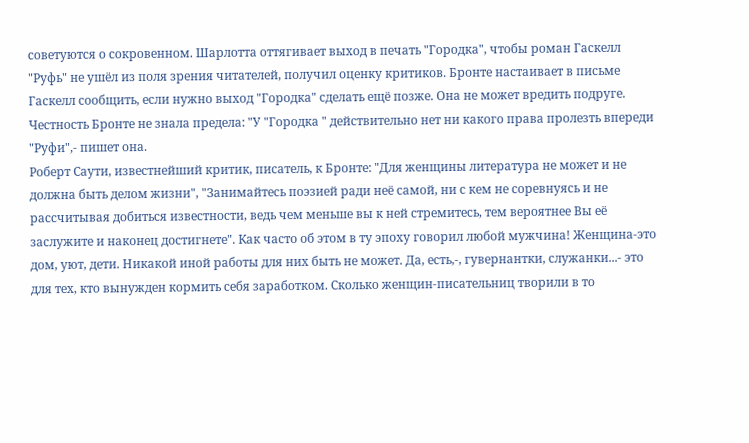советуются о сокровенном. Шарлотта оттягивает выход в печать "Городка", чтобы роман Гаскелл "Руфь" не ушёл из поля зрения читателей, получил оценку критиков. Бронте настаивает в письме Гаскелл сообщить, если нужно выход "Городка" сделать ещё позже. Она не может вредить подруге. Честность Бронте не знала предела: "У "Городка " действительно нет ни какого права пролезть впереди "Руфи",- пишет она.
Роберт Саути, известнейший критик, писатель, к Бронте: "Для женщины литература не может и не должна быть делом жизни", "Занимайтесь поэзией ради неё самой, ни с кем не соревнуясь и не рассчитывая добиться известности, ведь чем меньше вы к ней стремитесь, тем вероятнее Вы её заслужите и наконец достигнете". Как часто об этом в ту эпоху говорил любой мужчина! Женщина-это дом, уют, дети. Никакой иной работы для них быть не может. Да, есть,-, гувернантки, служанки...- это для тех, кто вынужден кормить себя заработком. Сколько женщин-писательниц творили в то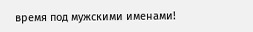время под мужскими именами!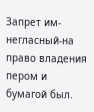Запрет им-негласный-на право владения пером и бумагой был.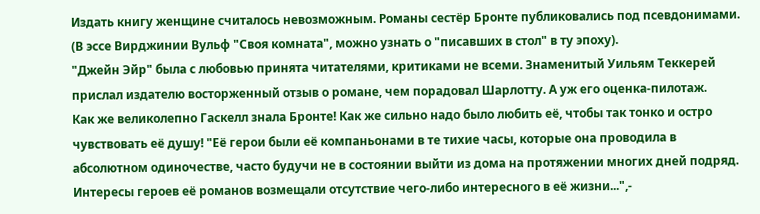Издать книгу женщине считалось невозможным. Романы сестёр Бронте публиковались под псевдонимами. (В эссе Вирджинии Вульф "Своя комната", можно узнать о "писавших в стол" в ту эпоху).
"Джейн Эйр" была с любовью принята читателями, критиками не всеми. Знаменитый Уильям Теккерей прислал издателю восторженный отзыв о романе, чем порадовал Шарлотту. А уж его оценка-пилотаж.
Как же великолепно Гаскелл знала Бронте! Как же сильно надо было любить её, чтобы так тонко и остро чувствовать её душу! "Её герои были её компаньонами в те тихие часы, которые она проводила в абсолютном одиночестве, часто будучи не в состоянии выйти из дома на протяжении многих дней подряд. Интересы героев её романов возмещали отсутствие чего-либо интересного в её жизни...",-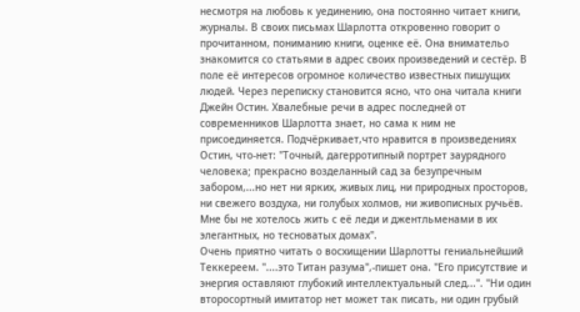несмотря на любовь к уединению, она постоянно читает книги, журналы. В своих письмах Шарлотта откровенно говорит о прочитанном, пониманию книги, оценке её. Она внимательо знакомится со статьями в адрес своих произведений и сестёр. В поле её интересов огромное количество известных пишущих людей. Через переписку становится ясно, что она читала книги Джейн Остин. Хвалебные речи в адрес последней от современников Шарлотта знает, но сама к ним не присоединяется. Подчёркивает,что нравится в произведениях Остин, что-нет: "Точный, дагерротипный портрет заурядного человека; прекрасно возделанный сад за безупречным забором,...но нет ни ярких, живых лиц, ни природных просторов, ни свежего воздуха, ни голубых холмов, ни живописных ручьёв. Мне бы не хотелось жить с её леди и джентльменами в их элегантных, но тесноватых домах".
Очень приятно читать о восхищении Шарлотты гениальнейший Теккереем. "....это Титан разума",-пишет она. "Его присутствие и энергия оставляют глубокий интеллектуальный след...". "Ни один второсортный имитатор нет может так писать, ни один грубый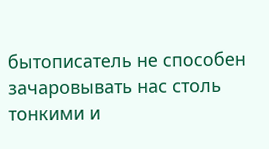бытописатель не способен зачаровывать нас столь тонкими и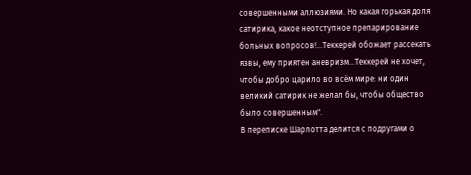совершенными аллюзиями. Но какая горькая доля сатирика, какое неотступное препарирование больных вопросов!...Теккерей обожает рассекать язвы, ему приятен аневризм...Теккерей не хочет, чтобы добро царило во всём мире: ни один великий сатирик не желал бы, чтобы общество было совершенным".
В переписке Шарлотта делится с подругами о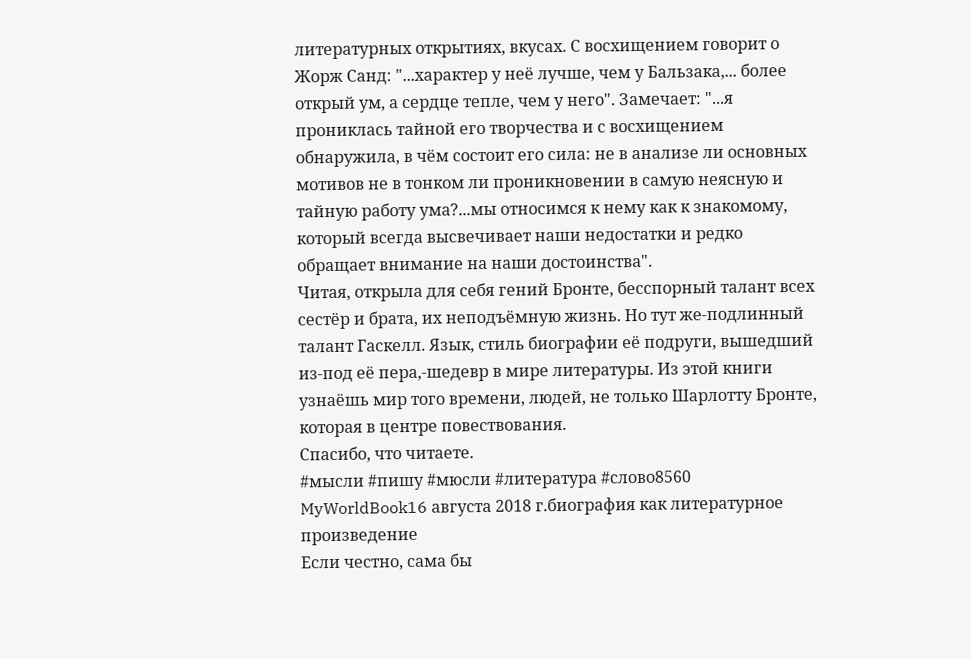литературных открытиях, вкусах. С восхищением говорит о Жорж Санд: "...характер у неё лучше, чем у Бальзака,... более открый ум, а сердце тепле, чем у него". Замечает: "...я прониклась тайной его творчества и с восхищением обнаружила, в чём состоит его сила: не в анализе ли основных мотивов не в тонком ли проникновении в самую неясную и тайную работу ума?...мы относимся к нему как к знакомому, который всегда высвечивает наши недостатки и редко обращает внимание на наши достоинства".
Читая, открыла для себя гений Бронте, бесспорный талант всех сестёр и брата, их неподъёмную жизнь. Но тут же-подлинный талант Гаскелл. Язык, стиль биографии её подруги, вышедший из-под её пера,-шедевр в мире литературы. Из этой книги узнаёшь мир того времени, людей, не только Шарлотту Бронте, которая в центре повествования.
Спасибо, что читаете.
#мысли #пишу #мюсли #литература #слово8560
MyWorldBook16 августа 2018 г.биография как литературное произведение
Если честно, сама бы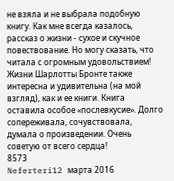не взяла и не выбрала подобную книгу. Как мне всегда казалось, рассказ о жизни - сухое и скучное повествование. Но могу сказать, что читала с огромным удовольствием! Жизни Шарлотты Бронте также интересна и удивительна (на мой взгляд), как и ее книги. Книга оставила особое «послевкусие». Долго сопереживала, сочувствовала, думала о произведении. Очень советую от всего сердца!
8573
Neferteri12 марта 2016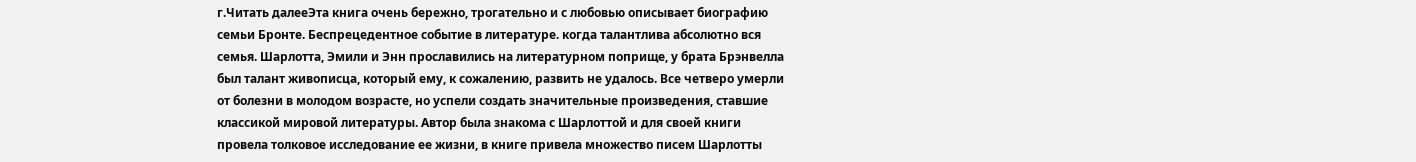г.Читать далееЭта книга очень бережно, трогательно и с любовью описывает биографию семьи Бронте. Беспрецедентное событие в литературе. когда талантлива абсолютно вся семья. Шарлотта, Эмили и Энн прославились на литературном поприще, у брата Брэнвелла был талант живописца, который ему, к сожалению, развить не удалось. Все четверо умерли от болезни в молодом возрасте, но успели создать значительные произведения, ставшие классикой мировой литературы. Автор была знакома с Шарлоттой и для своей книги провела толковое исследование ее жизни, в книге привела множество писем Шарлотты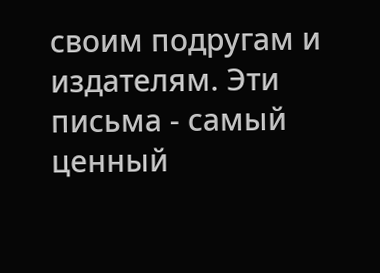своим подругам и издателям. Эти письма - самый ценный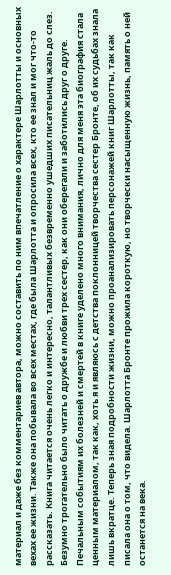материал и даже без комментариев автора, можно составить по ним впечатление о характере Шарлотты и основных вехах ее жизни. Также она побывала во всех местах, где была Шарлотта и опросила всех, кто ее знал и мог что-то рассказать. Книга читается очень легко и интересно, талантливых безвременно ушедших писательниц жаль до слез. Безумно трогательно было читать о дружбе и любви трех сестер, как они оберегали и заботились друг о друге. Печальным событиям их болезней и смертей в книге уделено много внимания, лично для меня эта биография стала ценным материалом, так как, хоть я и являюсь с детства поклонницей творчества сестер Бронте, об их судьбах знала лишь вкратце. Теперь зная подробности жизни, можно проанализировать персонажей книг Шарлотты, так как писала она о том, что видела. Шарлотта Бронте прожила короткую, но творчески насыщенную жизнь, память о ней останется на века.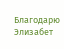Благодарю Элизабет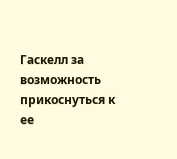Гаскелл за возможность прикоснуться к ее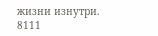жизни изнутри.
8111